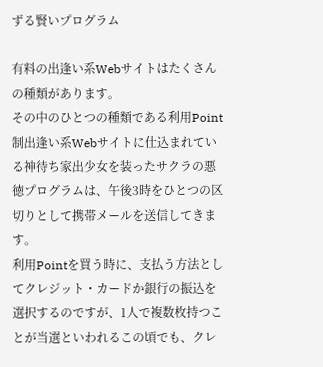ずる賢いプログラム

有料の出逢い系Webサイトはたくさんの種類があります。
その中のひとつの種類である利用Point制出逢い系Webサイトに仕込まれている神待ち家出少女を装ったサクラの悪徳プログラムは、午後3時をひとつの区切りとして携帯メールを送信してきます。
利用Pointを買う時に、支払う方法としてクレジット・カードか銀行の振込を選択するのですが、1人で複数枚持つことが当選といわれるこの頃でも、クレ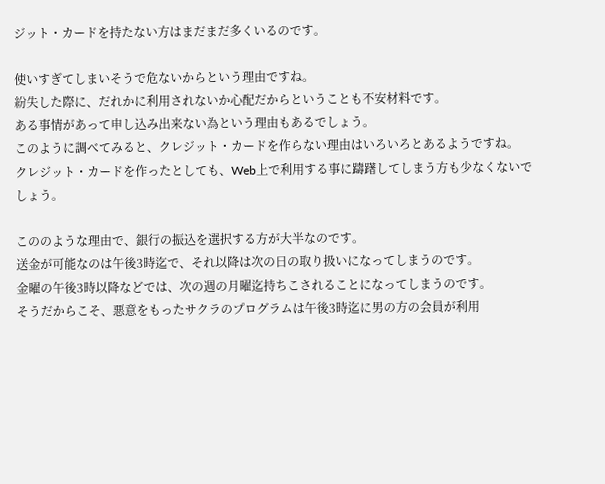ジット・カードを持たない方はまだまだ多くいるのです。

使いすぎてしまいそうで危ないからという理由ですね。
紛失した際に、だれかに利用されないか心配だからということも不安材料です。
ある事情があって申し込み出来ない為という理由もあるでしょう。
このように調べてみると、クレジット・カードを作らない理由はいろいろとあるようですね。
クレジット・カードを作ったとしても、Web上で利用する事に躊躇してしまう方も少なくないでしょう。

こののような理由で、銀行の振込を選択する方が大半なのです。
送金が可能なのは午後3時迄で、それ以降は次の日の取り扱いになってしまうのです。
金曜の午後3時以降などでは、次の週の月曜迄持ちこされることになってしまうのです。
そうだからこそ、悪意をもったサクラのプログラムは午後3時迄に男の方の会員が利用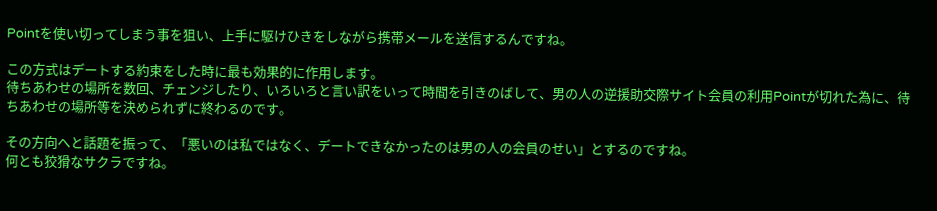Pointを使い切ってしまう事を狙い、上手に駆けひきをしながら携帯メールを送信するんですね。

この方式はデートする約束をした時に最も効果的に作用します。
待ちあわせの場所を数回、チェンジしたり、いろいろと言い訳をいって時間を引きのばして、男の人の逆援助交際サイト会員の利用Pointが切れた為に、待ちあわせの場所等を決められずに終わるのです。

その方向へと話題を振って、「悪いのは私ではなく、デートできなかったのは男の人の会員のせい」とするのですね。
何とも狡猾なサクラですね。